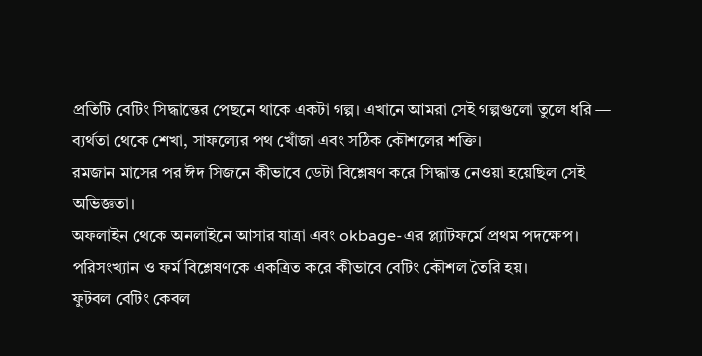প্রতিটি বেটিং সিদ্ধান্তের পেছনে থাকে একটা গল্প। এখানে আমরা সেই গল্পগুলো তুলে ধরি — ব্যর্থতা থেকে শেখা, সাফল্যের পথ খোঁজা এবং সঠিক কৌশলের শক্তি।
রমজান মাসের পর ঈদ সিজনে কীভাবে ডেটা বিশ্লেষণ করে সিদ্ধান্ত নেওয়া হয়েছিল সেই অভিজ্ঞতা।
অফলাইন থেকে অনলাইনে আসার যাত্রা এবং okbage-এর প্ল্যাটফর্মে প্রথম পদক্ষেপ।
পরিসংখ্যান ও ফর্ম বিশ্লেষণকে একত্রিত করে কীভাবে বেটিং কৌশল তৈরি হয়।
ফুটবল বেটিং কেবল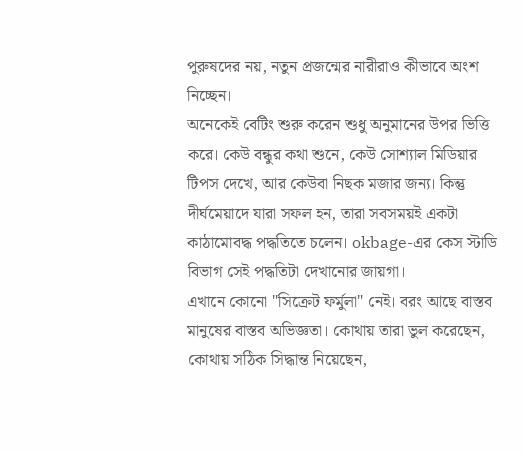পুরুষদের নয়, নতুন প্রজন্মের নারীরাও কীভাবে অংশ নিচ্ছেন।
অনেকেই বেটিং শুরু করেন শুধু অনুমানের উপর ভিত্তি করে। কেউ বন্ধুর কথা শুনে, কেউ সোশ্যাল মিডিয়ার টিপস দেখে, আর কেউবা নিছক মজার জন্য। কিন্তু দীর্ঘমেয়াদে যারা সফল হন, তারা সবসময়ই একটা কাঠামোবদ্ধ পদ্ধতিতে চলেন। okbage-এর কেস স্টাডি বিভাগ সেই পদ্ধতিটা দেখানোর জায়গা।
এখানে কোনো "সিক্রেট ফর্মুলা" নেই। বরং আছে বাস্তব মানুষের বাস্তব অভিজ্ঞতা। কোথায় তারা ভুল করেছেন, কোথায় সঠিক সিদ্ধান্ত নিয়েছেন,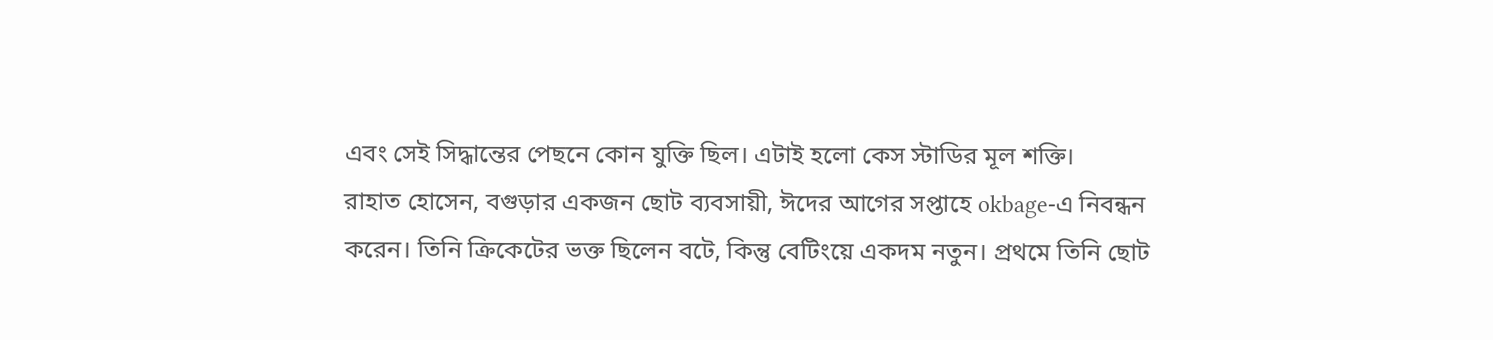এবং সেই সিদ্ধান্তের পেছনে কোন যুক্তি ছিল। এটাই হলো কেস স্টাডির মূল শক্তি।
রাহাত হোসেন, বগুড়ার একজন ছোট ব্যবসায়ী, ঈদের আগের সপ্তাহে okbage-এ নিবন্ধন করেন। তিনি ক্রিকেটের ভক্ত ছিলেন বটে, কিন্তু বেটিংয়ে একদম নতুন। প্রথমে তিনি ছোট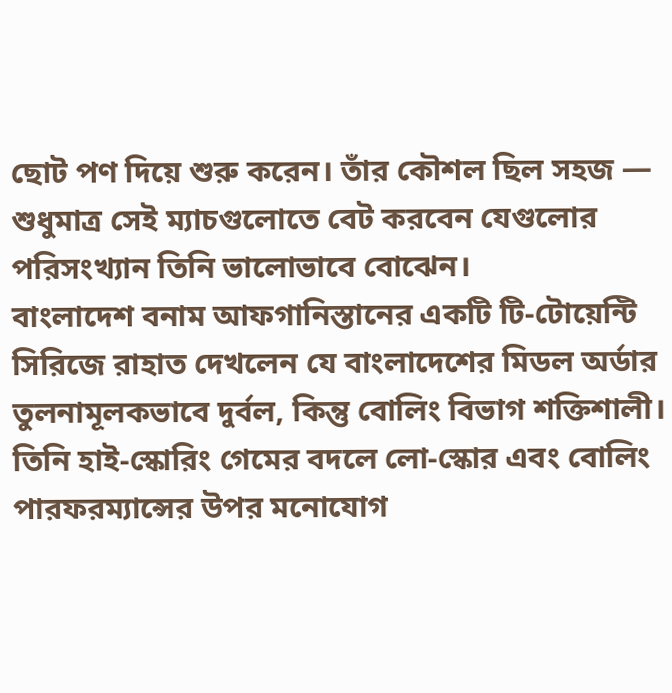ছোট পণ দিয়ে শুরু করেন। তাঁর কৌশল ছিল সহজ — শুধুমাত্র সেই ম্যাচগুলোতে বেট করবেন যেগুলোর পরিসংখ্যান তিনি ভালোভাবে বোঝেন।
বাংলাদেশ বনাম আফগানিস্তানের একটি টি-টোয়েন্টি সিরিজে রাহাত দেখলেন যে বাংলাদেশের মিডল অর্ডার তুলনামূলকভাবে দুর্বল, কিন্তু বোলিং বিভাগ শক্তিশালী। তিনি হাই-স্কোরিং গেমের বদলে লো-স্কোর এবং বোলিং পারফরম্যান্সের উপর মনোযোগ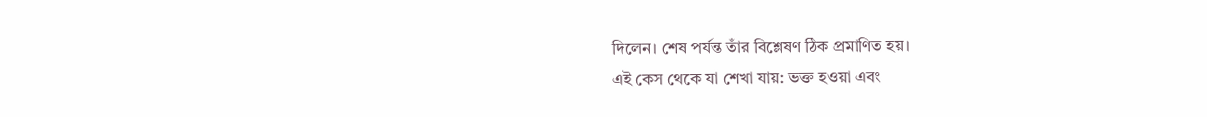দিলেন। শেষ পর্যন্ত তাঁর বিশ্লেষণ ঠিক প্রমাণিত হয়।
এই কেস থেকে যা শেখা যায়: ভক্ত হওয়া এবং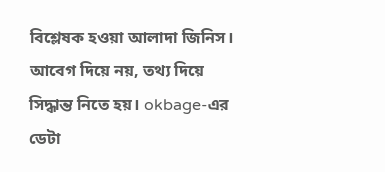বিশ্লেষক হওয়া আলাদা জিনিস। আবেগ দিয়ে নয়, তথ্য দিয়ে সিদ্ধান্ত নিতে হয়। okbage-এর ডেটা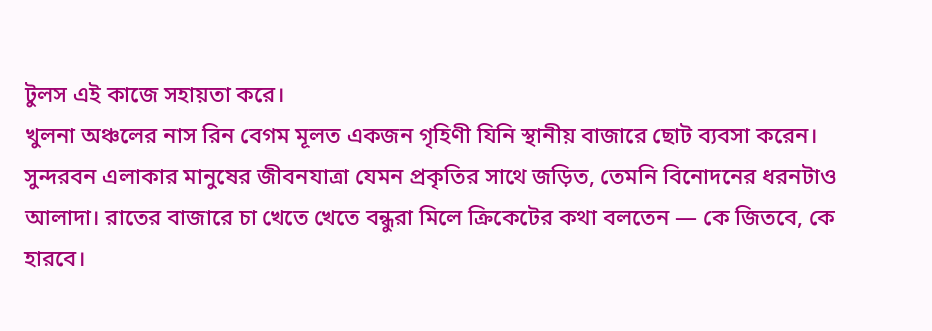টুলস এই কাজে সহায়তা করে।
খুলনা অঞ্চলের নাস রিন বেগম মূলত একজন গৃহিণী যিনি স্থানীয় বাজারে ছোট ব্যবসা করেন। সুন্দরবন এলাকার মানুষের জীবনযাত্রা যেমন প্রকৃতির সাথে জড়িত, তেমনি বিনোদনের ধরনটাও আলাদা। রাতের বাজারে চা খেতে খেতে বন্ধুরা মিলে ক্রিকেটের কথা বলতেন — কে জিতবে, কে হারবে।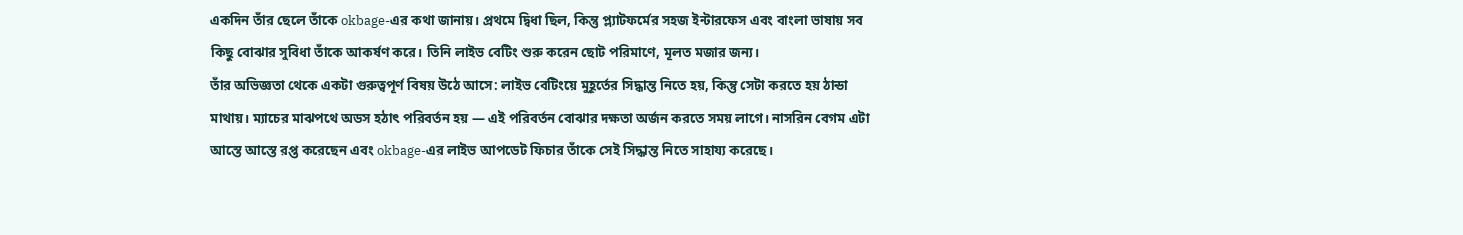একদিন তাঁর ছেলে তাঁকে okbage-এর কথা জানায়। প্রথমে দ্বিধা ছিল, কিন্তু প্ল্যাটফর্মের সহজ ইন্টারফেস এবং বাংলা ভাষায় সব কিছু বোঝার সুবিধা তাঁকে আকর্ষণ করে। তিনি লাইভ বেটিং শুরু করেন ছোট পরিমাণে, মূলত মজার জন্য।
তাঁর অভিজ্ঞতা থেকে একটা গুরুত্বপূর্ণ বিষয় উঠে আসে: লাইভ বেটিংয়ে মুহূর্তের সিদ্ধান্ত নিতে হয়, কিন্তু সেটা করতে হয় ঠান্ডা মাথায়। ম্যাচের মাঝপথে অডস হঠাৎ পরিবর্তন হয় — এই পরিবর্তন বোঝার দক্ষতা অর্জন করতে সময় লাগে। নাসরিন বেগম এটা আস্তে আস্তে রপ্ত করেছেন এবং okbage-এর লাইভ আপডেট ফিচার তাঁকে সেই সিদ্ধান্ত নিতে সাহায্য করেছে।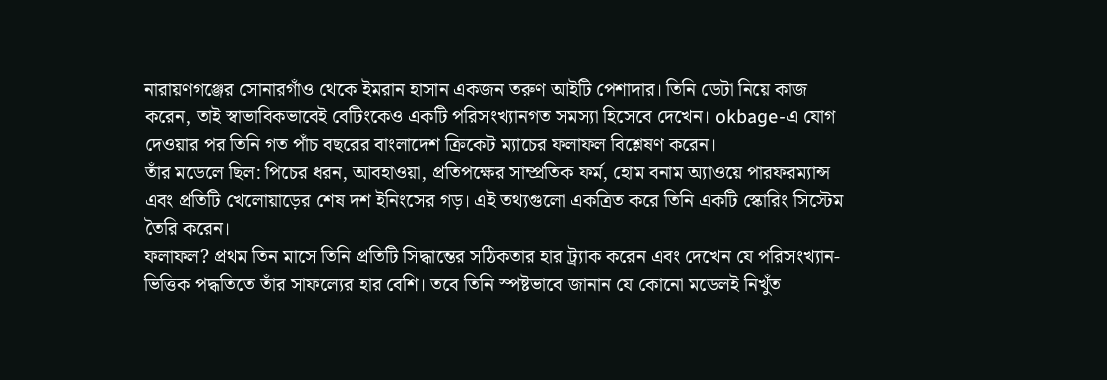নারায়ণগঞ্জের সোনারগাঁও থেকে ইমরান হাসান একজন তরুণ আইটি পেশাদার। তিনি ডেটা নিয়ে কাজ করেন, তাই স্বাভাবিকভাবেই বেটিংকেও একটি পরিসংখ্যানগত সমস্যা হিসেবে দেখেন। okbage-এ যোগ দেওয়ার পর তিনি গত পাঁচ বছরের বাংলাদেশ ক্রিকেট ম্যাচের ফলাফল বিশ্লেষণ করেন।
তাঁর মডেলে ছিল: পিচের ধরন, আবহাওয়া, প্রতিপক্ষের সাম্প্রতিক ফর্ম, হোম বনাম অ্যাওয়ে পারফরম্যান্স এবং প্রতিটি খেলোয়াড়ের শেষ দশ ইনিংসের গড়। এই তথ্যগুলো একত্রিত করে তিনি একটি স্কোরিং সিস্টেম তৈরি করেন।
ফলাফল? প্রথম তিন মাসে তিনি প্রতিটি সিদ্ধান্তের সঠিকতার হার ট্র্যাক করেন এবং দেখেন যে পরিসংখ্যান-ভিত্তিক পদ্ধতিতে তাঁর সাফল্যের হার বেশি। তবে তিনি স্পষ্টভাবে জানান যে কোনো মডেলই নিখুঁত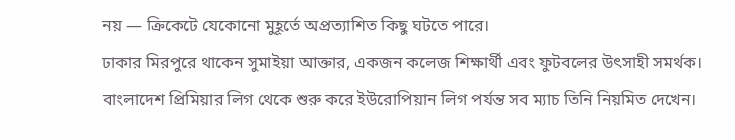নয় — ক্রিকেটে যেকোনো মুহূর্তে অপ্রত্যাশিত কিছু ঘটতে পারে।
ঢাকার মিরপুরে থাকেন সুমাইয়া আক্তার, একজন কলেজ শিক্ষার্থী এবং ফুটবলের উৎসাহী সমর্থক। বাংলাদেশ প্রিমিয়ার লিগ থেকে শুরু করে ইউরোপিয়ান লিগ পর্যন্ত সব ম্যাচ তিনি নিয়মিত দেখেন।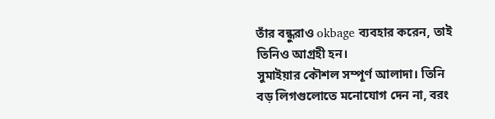তাঁর বন্ধুরাও okbage ব্যবহার করেন, তাই তিনিও আগ্রহী হন।
সুমাইয়ার কৌশল সম্পূর্ণ আলাদা। তিনি বড় লিগগুলোতে মনোযোগ দেন না, বরং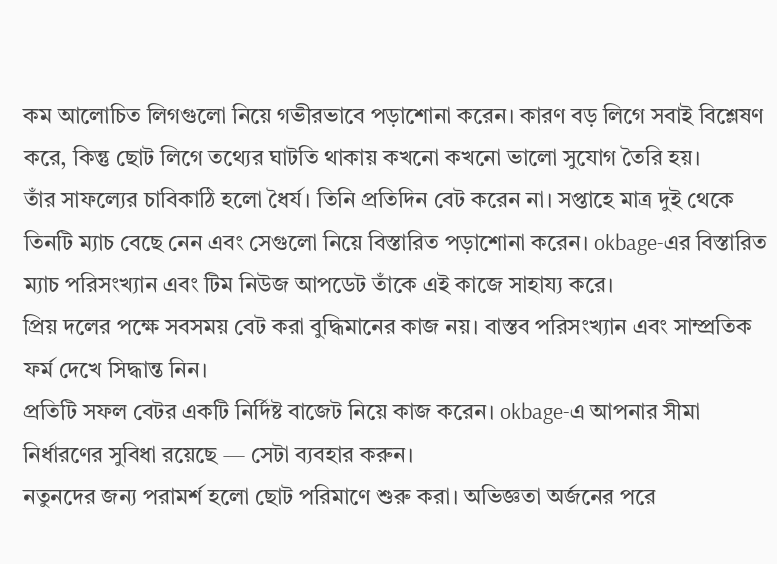কম আলোচিত লিগগুলো নিয়ে গভীরভাবে পড়াশোনা করেন। কারণ বড় লিগে সবাই বিশ্লেষণ করে, কিন্তু ছোট লিগে তথ্যের ঘাটতি থাকায় কখনো কখনো ভালো সুযোগ তৈরি হয়।
তাঁর সাফল্যের চাবিকাঠি হলো ধৈর্য। তিনি প্রতিদিন বেট করেন না। সপ্তাহে মাত্র দুই থেকে তিনটি ম্যাচ বেছে নেন এবং সেগুলো নিয়ে বিস্তারিত পড়াশোনা করেন। okbage-এর বিস্তারিত ম্যাচ পরিসংখ্যান এবং টিম নিউজ আপডেট তাঁকে এই কাজে সাহায্য করে।
প্রিয় দলের পক্ষে সবসময় বেট করা বুদ্ধিমানের কাজ নয়। বাস্তব পরিসংখ্যান এবং সাম্প্রতিক ফর্ম দেখে সিদ্ধান্ত নিন।
প্রতিটি সফল বেটর একটি নির্দিষ্ট বাজেট নিয়ে কাজ করেন। okbage-এ আপনার সীমা নির্ধারণের সুবিধা রয়েছে — সেটা ব্যবহার করুন।
নতুনদের জন্য পরামর্শ হলো ছোট পরিমাণে শুরু করা। অভিজ্ঞতা অর্জনের পরে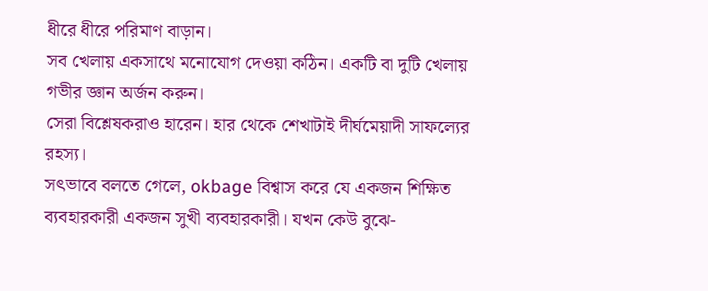ধীরে ধীরে পরিমাণ বাড়ান।
সব খেলায় একসাথে মনোযোগ দেওয়া কঠিন। একটি বা দুটি খেলায় গভীর জ্ঞান অর্জন করুন।
সেরা বিশ্লেষকরাও হারেন। হার থেকে শেখাটাই দীর্ঘমেয়াদী সাফল্যের রহস্য।
সৎভাবে বলতে গেলে, okbage বিশ্বাস করে যে একজন শিক্ষিত ব্যবহারকারী একজন সুখী ব্যবহারকারী। যখন কেউ বুঝে-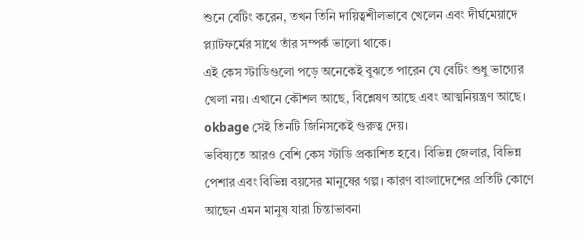শুনে বেটিং করেন, তখন তিনি দায়িত্বশীলভাবে খেলেন এবং দীর্ঘমেয়াদে প্ল্যাটফর্মের সাথে তাঁর সম্পর্ক ভালো থাকে।
এই কেস স্টাডিগুলো পড়ে অনেকেই বুঝতে পারেন যে বেটিং শুধু ভাগ্যের খেলা নয়। এখানে কৌশল আছে, বিশ্লেষণ আছে এবং আত্মনিয়ন্ত্রণ আছে। okbage সেই তিনটি জিনিসকেই গুরুত্ব দেয়।
ভবিষ্যতে আরও বেশি কেস স্টাডি প্রকাশিত হবে। বিভিন্ন জেলার, বিভিন্ন পেশার এবং বিভিন্ন বয়সের মানুষের গল্প। কারণ বাংলাদেশের প্রতিটি কোণে আছেন এমন মানুষ যারা চিন্তাভাবনা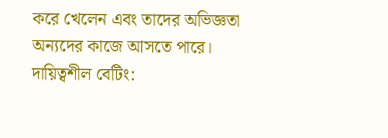করে খেলেন এবং তাদের অভিজ্ঞতা অন্যদের কাজে আসতে পারে।
দায়িত্বশীল বেটিং: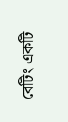বেটিং একটি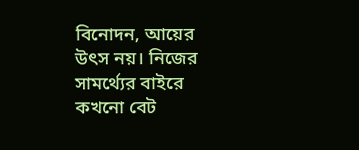বিনোদন, আয়ের উৎস নয়। নিজের সামর্থ্যের বাইরে কখনো বেট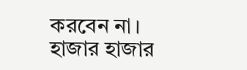করবেন না।
হাজার হাজার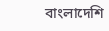বাংলাদেশি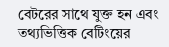বেটরের সাথে যুক্ত হন এবং তথ্যভিত্তিক বেটিংয়ের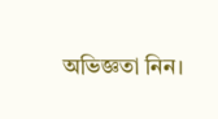অভিজ্ঞতা নিন।